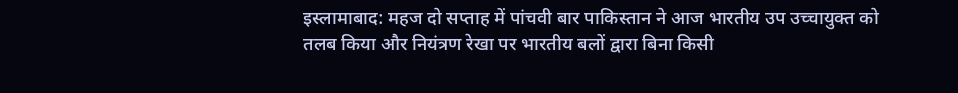इस्लामाबाद: महज दो सप्ताह में पांचवी बार पाकिस्तान ने आज भारतीय उप उच्चायुक्त को तलब किया और नियंत्रण रेखा पर भारतीय बलों द्वारा बिना किसी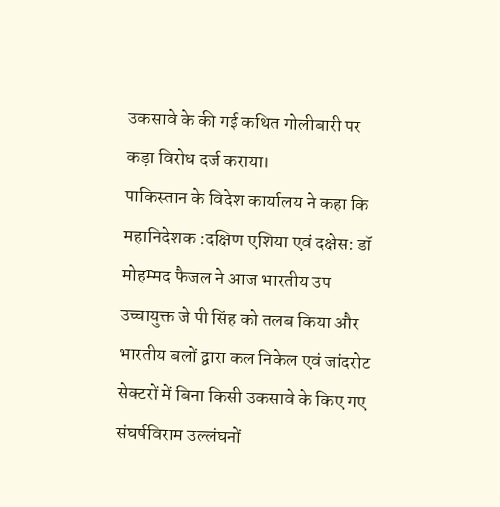उकसावे के की गई कथित गोलीबारी पर कड़ा विरोध दर्ज कराया।
पाकिस्तान के विदेश कार्यालय ने कहा कि महानिदेशक :दक्षिण एशिया एवं दक्षेस: डॉ मोहम्मद फैजल ने आज भारतीय उप उच्चायुक्त जे पी सिंह को तलब किया और भारतीय बलों द्वारा कल निकेल एवं जांदरोट सेक्टरों में बिना किसी उकसावे के किए गए संघर्षविराम उल्लंघनों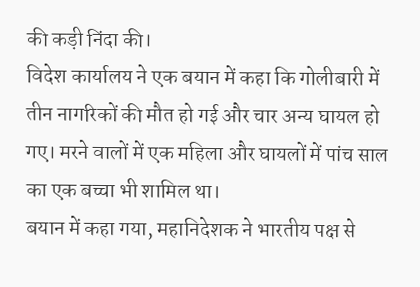की कड़ी निंदा की।
विदेश कार्यालय ने एक बयान में कहा कि गोलीबारी में तीन नागरिकों की मौत हो गई और चार अन्य घायल हो गए। मरने वालों में एक महिला और घायलों में पांच साल का एक बच्चा भी शामिल था।
बयान में कहा गया, महानिदेशक ने भारतीय पक्ष से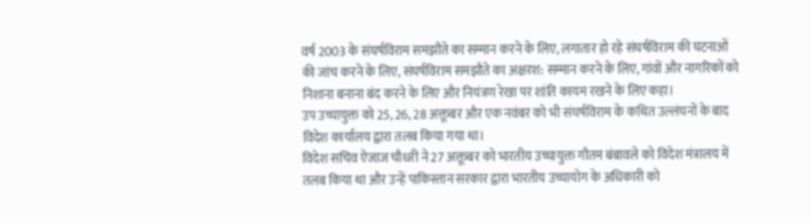वर्ष 2003 के संघर्षविराम समझौते का सम्मान करने के लिए, लगातार हो रहे संघर्षविराम की घटनाओं की जांच करने के लिए, संघर्षविराम समझौते का अक्षरश: सम्मान करने के लिए, गांवों और नागरिकों को निशाना बनाना बंद करने के लिए और नियंत्रण रेखा पर शांति कायम रखने के लिए कहा।
उप उच्चायुक्त को 25, 26, 28 अक्तूबर और एक नवंबर को भी संघर्षविराम के कथित उल्लंघनों के बाद विदेश कार्यालय द्वारा तलब किया गया था।
विदेश सचिव ऐजाज चौधरी ने 27 अक्तूबर को भारतीय उच्चायुक्त गौतम बंबावले को विदेश मंत्रालय में तलब किया था और उन्हें पाकिस्तान सरकार द्वारा भारतीय उच्चायोग के अधिकारी को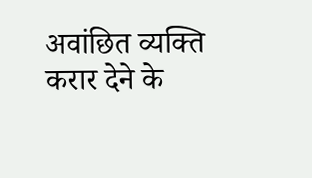अवांछित व्यक्ति करार देने के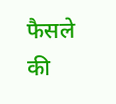फैसले की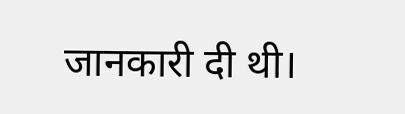जानकारी दी थी।